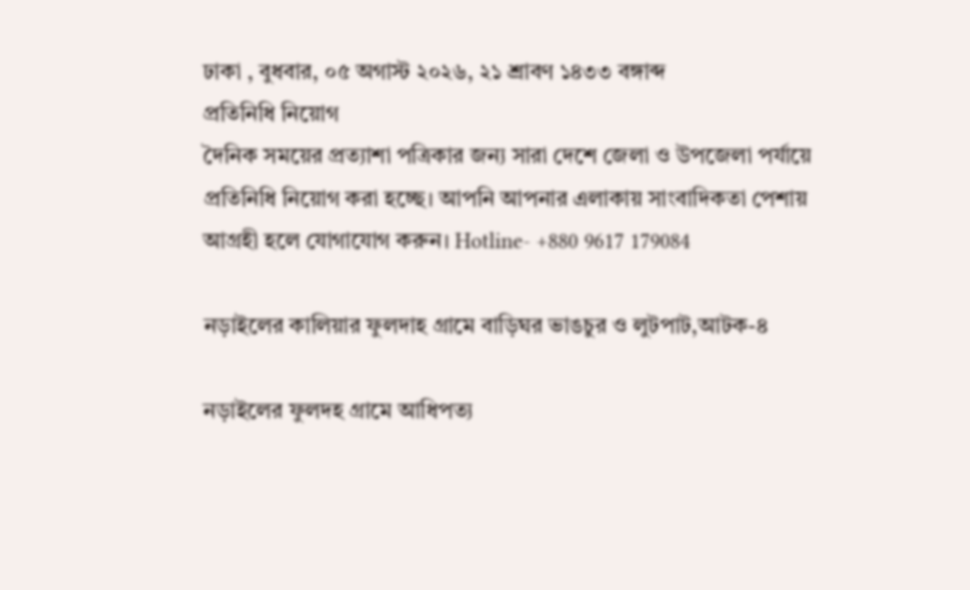ঢাকা , বুধবার, ০৫ অগাস্ট ২০২৬, ২১ শ্রাবণ ১৪৩৩ বঙ্গাব্দ
প্রতিনিধি নিয়োগ
দৈনিক সময়ের প্রত্যাশা পত্রিকার জন্য সারা দেশে জেলা ও উপজেলা পর্যায়ে প্রতিনিধি নিয়োগ করা হচ্ছে। আপনি আপনার এলাকায় সাংবাদিকতা পেশায় আগ্রহী হলে যোগাযোগ করুন। Hotline- +880 9617 179084

নড়াইলের কালিয়ার ফুলদাহ গ্রামে বাড়িঘর ভাঙচুর ও লুটপাট,আটক-৪

নড়াইলের ফুলদহ গ্রামে আধিপত্য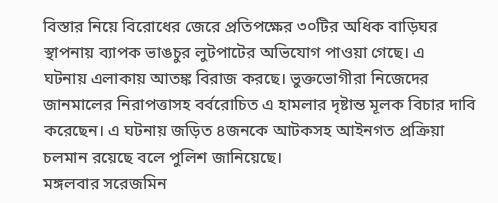বিস্তার নিয়ে বিরোধের জেরে প্রতিপক্ষের ৩০টির অধিক বাড়িঘর স্থাপনায় ব্যাপক ভাঙচুর লুটপাটের অভিযোগ পাওয়া গেছে। এ
ঘটনায় এলাকায় আতঙ্ক বিরাজ করছে। ভুক্তভোগীরা নিজেদের জানমালের নিরাপত্তাসহ বর্বরোচিত এ হামলার দৃষ্টান্ত মূলক বিচার দাবি করেছেন। এ ঘটনায় জড়িত ৪জনকে আটকসহ আইনগত প্রক্রিয়া চলমান রয়েছে বলে পুলিশ জানিয়েছে।
মঙ্গলবার সরেজমিন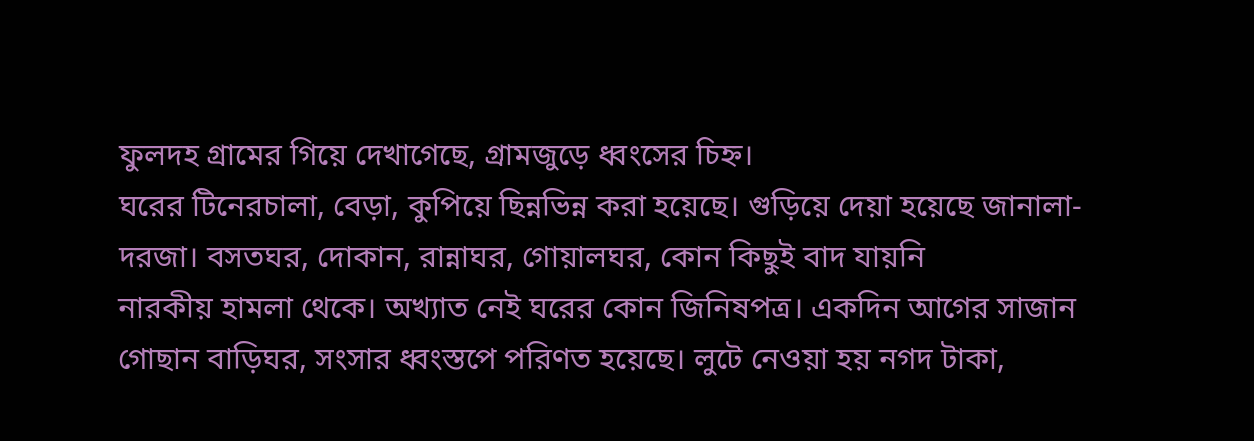ফুলদহ গ্রামের গিয়ে দেখাগেছে, গ্রামজুড়ে ধ্বংসের চিহ্ন।
ঘরের টিনেরচালা, বেড়া, কুপিয়ে ছিন্নভিন্ন করা হয়েছে। গুড়িয়ে দেয়া হয়েছে জানালা-দরজা। বসতঘর, দোকান, রান্নাঘর, গোয়ালঘর, কোন কিছুই বাদ যায়নি
নারকীয় হামলা থেকে। অখ্যাত নেই ঘরের কোন জিনিষপত্র। একদিন আগের সাজান গোছান বাড়িঘর, সংসার ধ্বংস্তপে পরিণত হয়েছে। লুটে নেওয়া হয় নগদ টাকা,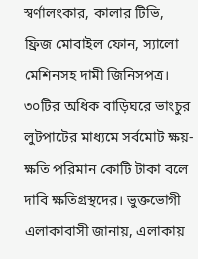স্বর্ণালংকার, কালার টিভি, ফ্রিজ মোবাইল ফোন, স্যালো মেশিনসহ দামী জিনিসপত্র। ৩০টির অধিক বাড়িঘরে ভাংচুর লুটপাটের মাধ্যমে সর্বমোট ক্ষয়-ক্ষতি পরিমান কোটি টাকা বলে দাবি ক্ষতিগ্রস্থদের। ভুক্তভোগী এলাকাবাসী জানায়, এলাকায়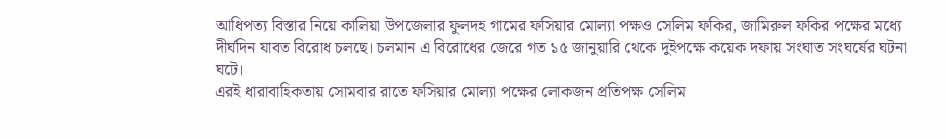আধিপত্য বিস্তার নিয়ে কালিয়া উপজেলার ফুলদহ গামের ফসিয়ার মোল্যা পক্ষও সেলিম ফকির, জামিরুল ফকির পক্ষের মধ্যে দীর্ঘদিন যাবত বিরোধ চলছে। চলমান এ বিরোধের জেরে গত ১৫ জানুয়ারি থেকে দুইপক্ষে কয়েক দফায় সংঘাত সংঘর্ষের ঘটনা ঘটে।
এরই ধারাবাহিকতায় সোমবার রাতে ফসিয়ার মোল্যা পক্ষের লোকজন প্রতিপক্ষ সেলিম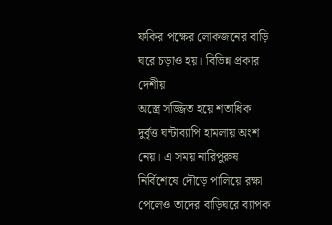ফকির পক্ষের লোকজনের বাড়ি ঘরে চড়াও হয়। বিভিন্ন প্রকার দেশীয়
অস্ত্রে সজ্জিত হয়ে শতাধিক দুর্বৃত্ত ঘন্টাব্যাপি হামলায় অংশ নেয়। এ সময় নারিপুরুষ নির্বিশেষে দৌড়ে পালিয়ে রক্ষা পেলেও তাদের বাড়িঘরে ব্যাপক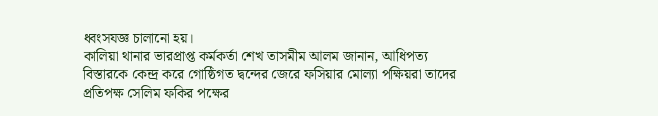ধ্বংসযজ্ঞ চালানো হয়।
কালিয়া থানার ভারপ্রাপ্ত কর্মকর্তা শেখ তাসমীম আলম জানান, আধিপত্য বিস্তারকে কেন্দ্র করে গোষ্ঠিগত দ্বন্দের জেরে ফসিয়ার মোল্যা পক্ষিয়রা তাদের প্রতিপক্ষ সেলিম ফকির পক্ষের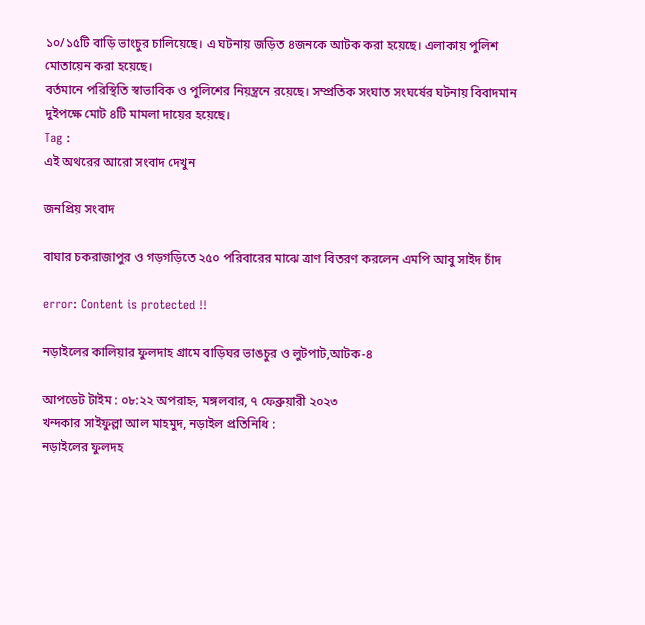১০/১৫টি বাড়ি ভাংচুর চালিয়েছে। এ ঘটনায় জড়িত ৪জনকে আটক করা হয়েছে। এলাকায় পুলিশ মোতায়েন করা হয়েছে।
বর্তমানে পরিস্থিতি স্বাভাবিক ও পুলিশের নিয়ন্ত্রনে রয়েছে। সম্প্রতিক সংঘাত সংঘর্ষের ঘটনায় বিবাদমান দুইপক্ষে মোট ৪টি মামলা দায়ের হয়েছে।
Tag :
এই অথরের আরো সংবাদ দেখুন

জনপ্রিয় সংবাদ

বাঘার চকরাজাপুর ও গড়গড়িতে ২৫০ পরিবারের মাঝে ত্রাণ বিতরণ করলেন এমপি আবু সাইদ চাঁদ

error: Content is protected !!

নড়াইলের কালিয়ার ফুলদাহ গ্রামে বাড়িঘর ভাঙচুর ও লুটপাট,আটক-৪

আপডেট টাইম : ০৮:২২ অপরাহ্ন, মঙ্গলবার, ৭ ফেব্রুয়ারী ২০২৩
খন্দকার সাইফুল্লা আল মাহমুদ, নড়াইল প্রতিনিধি :
নড়াইলের ফুলদহ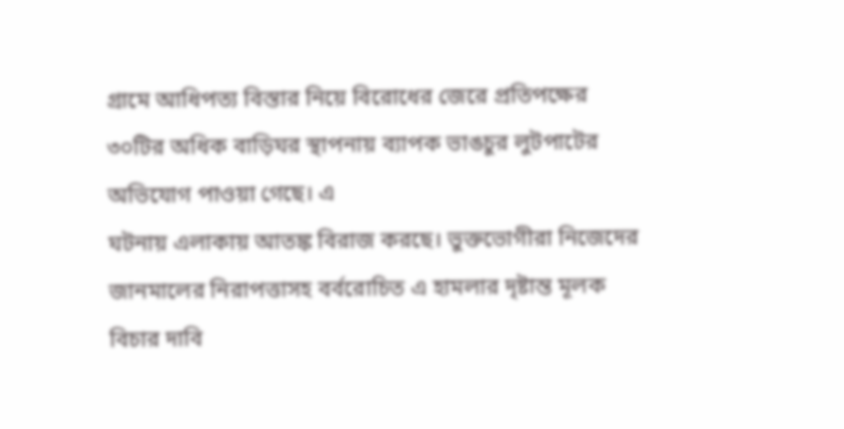গ্রামে আধিপত্য বিস্তার নিয়ে বিরোধের জেরে প্রতিপক্ষের ৩০টির অধিক বাড়িঘর স্থাপনায় ব্যাপক ভাঙচুর লুটপাটের অভিযোগ পাওয়া গেছে। এ
ঘটনায় এলাকায় আতঙ্ক বিরাজ করছে। ভুক্তভোগীরা নিজেদের জানমালের নিরাপত্তাসহ বর্বরোচিত এ হামলার দৃষ্টান্ত মূলক বিচার দাবি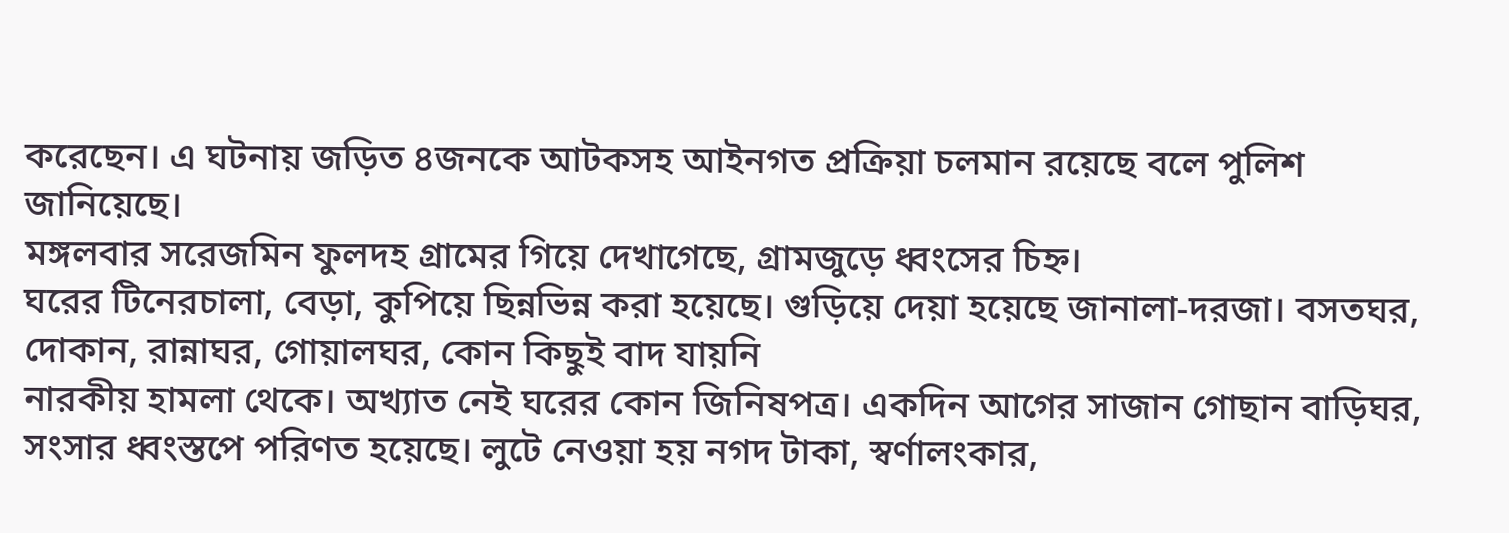করেছেন। এ ঘটনায় জড়িত ৪জনকে আটকসহ আইনগত প্রক্রিয়া চলমান রয়েছে বলে পুলিশ জানিয়েছে।
মঙ্গলবার সরেজমিন ফুলদহ গ্রামের গিয়ে দেখাগেছে, গ্রামজুড়ে ধ্বংসের চিহ্ন।
ঘরের টিনেরচালা, বেড়া, কুপিয়ে ছিন্নভিন্ন করা হয়েছে। গুড়িয়ে দেয়া হয়েছে জানালা-দরজা। বসতঘর, দোকান, রান্নাঘর, গোয়ালঘর, কোন কিছুই বাদ যায়নি
নারকীয় হামলা থেকে। অখ্যাত নেই ঘরের কোন জিনিষপত্র। একদিন আগের সাজান গোছান বাড়িঘর, সংসার ধ্বংস্তপে পরিণত হয়েছে। লুটে নেওয়া হয় নগদ টাকা, স্বর্ণালংকার,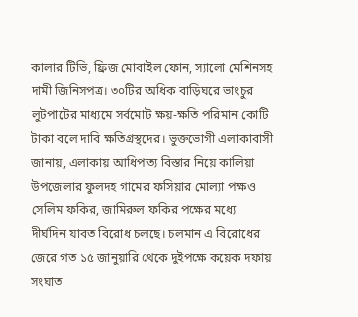কালার টিভি, ফ্রিজ মোবাইল ফোন, স্যালো মেশিনসহ দামী জিনিসপত্র। ৩০টির অধিক বাড়িঘরে ভাংচুর লুটপাটের মাধ্যমে সর্বমোট ক্ষয়-ক্ষতি পরিমান কোটি টাকা বলে দাবি ক্ষতিগ্রস্থদের। ভুক্তভোগী এলাকাবাসী জানায়, এলাকায় আধিপত্য বিস্তার নিয়ে কালিয়া উপজেলার ফুলদহ গামের ফসিয়ার মোল্যা পক্ষও সেলিম ফকির, জামিরুল ফকির পক্ষের মধ্যে দীর্ঘদিন যাবত বিরোধ চলছে। চলমান এ বিরোধের জেরে গত ১৫ জানুয়ারি থেকে দুইপক্ষে কয়েক দফায় সংঘাত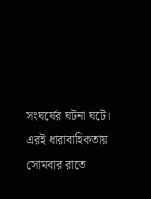সংঘর্ষের ঘটনা ঘটে।
এরই ধারাবাহিকতায় সোমবার রাতে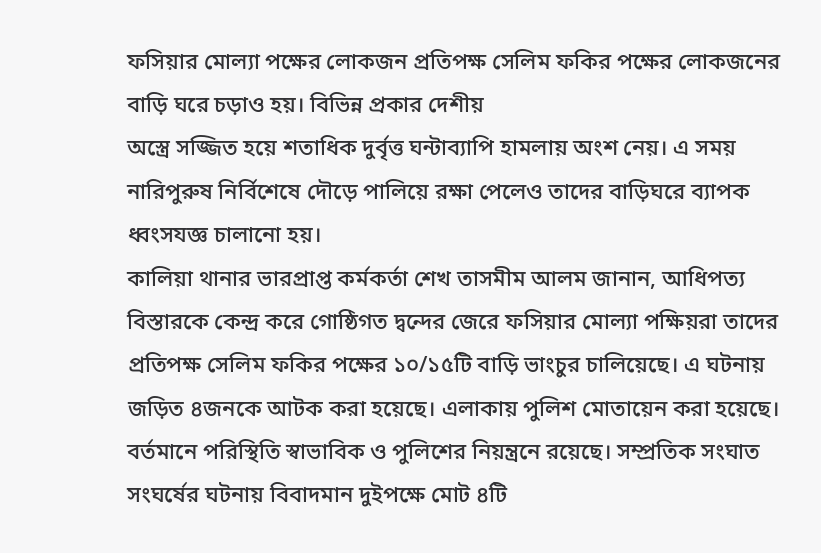ফসিয়ার মোল্যা পক্ষের লোকজন প্রতিপক্ষ সেলিম ফকির পক্ষের লোকজনের বাড়ি ঘরে চড়াও হয়। বিভিন্ন প্রকার দেশীয়
অস্ত্রে সজ্জিত হয়ে শতাধিক দুর্বৃত্ত ঘন্টাব্যাপি হামলায় অংশ নেয়। এ সময় নারিপুরুষ নির্বিশেষে দৌড়ে পালিয়ে রক্ষা পেলেও তাদের বাড়িঘরে ব্যাপক ধ্বংসযজ্ঞ চালানো হয়।
কালিয়া থানার ভারপ্রাপ্ত কর্মকর্তা শেখ তাসমীম আলম জানান, আধিপত্য বিস্তারকে কেন্দ্র করে গোষ্ঠিগত দ্বন্দের জেরে ফসিয়ার মোল্যা পক্ষিয়রা তাদের প্রতিপক্ষ সেলিম ফকির পক্ষের ১০/১৫টি বাড়ি ভাংচুর চালিয়েছে। এ ঘটনায় জড়িত ৪জনকে আটক করা হয়েছে। এলাকায় পুলিশ মোতায়েন করা হয়েছে।
বর্তমানে পরিস্থিতি স্বাভাবিক ও পুলিশের নিয়ন্ত্রনে রয়েছে। সম্প্রতিক সংঘাত সংঘর্ষের ঘটনায় বিবাদমান দুইপক্ষে মোট ৪টি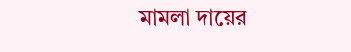মামলা দায়ের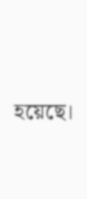হয়েছে।